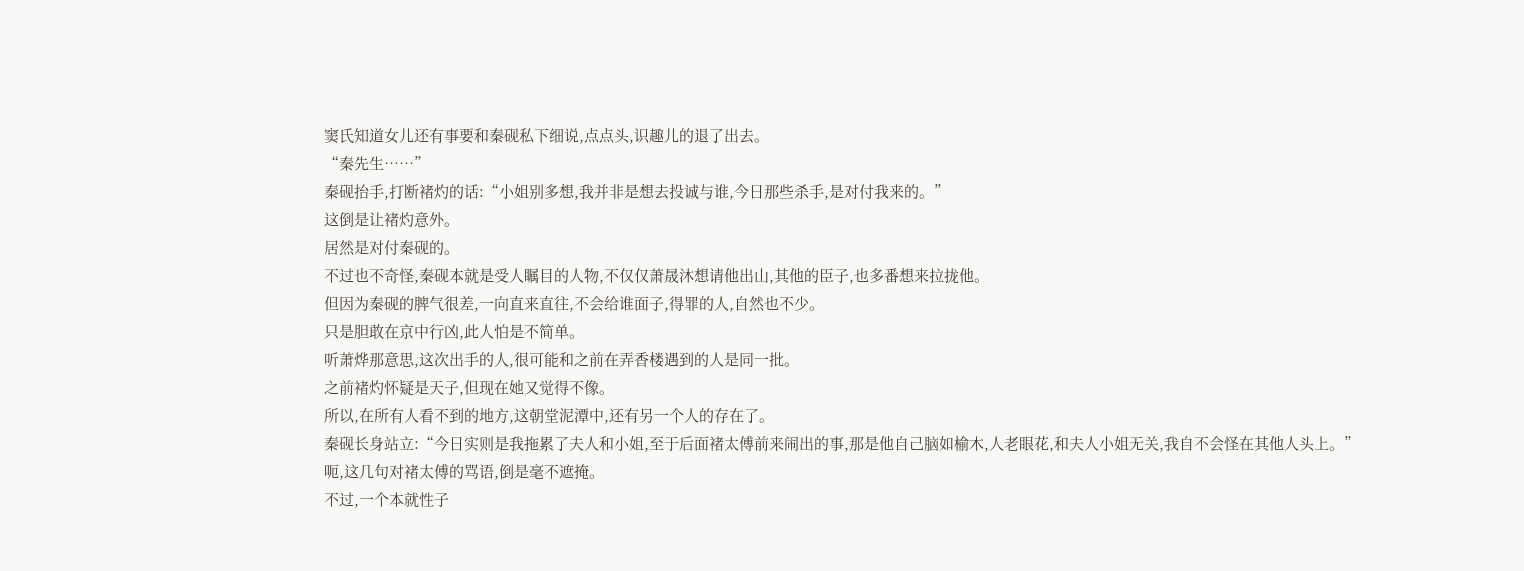窦氏知道女儿还有事要和秦砚私下细说,点点头,识趣儿的退了出去。
“秦先生……”
秦砚抬手,打断褚灼的话:“小姐别多想,我并非是想去投诚与谁,今日那些杀手,是对付我来的。”
这倒是让褚灼意外。
居然是对付秦砚的。
不过也不奇怪,秦砚本就是受人瞩目的人物,不仅仅萧晟沐想请他出山,其他的臣子,也多番想来拉拢他。
但因为秦砚的脾气很差,一向直来直往,不会给谁面子,得罪的人,自然也不少。
只是胆敢在京中行凶,此人怕是不简单。
听萧烨那意思,这次出手的人,很可能和之前在弄香楼遇到的人是同一批。
之前褚灼怀疑是天子,但现在她又觉得不像。
所以,在所有人看不到的地方,这朝堂泥潭中,还有另一个人的存在了。
秦砚长身站立:“今日实则是我拖累了夫人和小姐,至于后面褚太傅前来闹出的事,那是他自己脑如榆木,人老眼花,和夫人小姐无关,我自不会怪在其他人头上。”
呃,这几句对褚太傅的骂语,倒是毫不遮掩。
不过,一个本就性子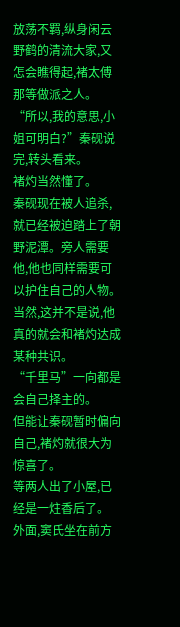放荡不羁,纵身闲云野鹤的清流大家,又怎会瞧得起,褚太傅那等做派之人。
“所以,我的意思,小姐可明白?”秦砚说完,转头看来。
褚灼当然懂了。
秦砚现在被人追杀,就已经被迫踏上了朝野泥潭。旁人需要他,他也同样需要可以护住自己的人物。当然,这并不是说,他真的就会和褚灼达成某种共识。
“千里马”一向都是会自己择主的。
但能让秦砚暂时偏向自己,褚灼就很大为惊喜了。
等两人出了小屋,已经是一炷香后了。
外面,窦氏坐在前方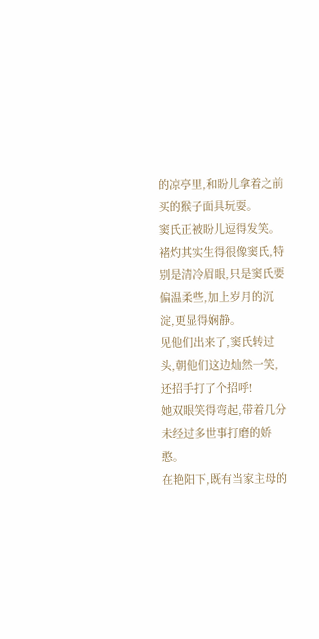的凉亭里,和盼儿拿着之前买的猴子面具玩耍。
窦氏正被盼儿逗得发笑。
褚灼其实生得很像窦氏,特别是清冷眉眼,只是窦氏要偏温柔些,加上岁月的沉淀,更显得娴静。
见他们出来了,窦氏转过头,朝他们这边灿然一笑,还招手打了个招呼!
她双眼笑得弯起,带着几分未经过多世事打磨的娇憨。
在艳阳下,既有当家主母的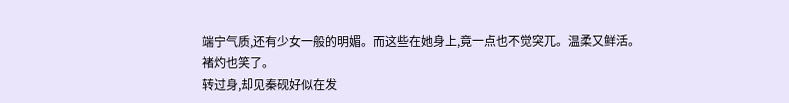端宁气质,还有少女一般的明媚。而这些在她身上,竟一点也不觉突兀。温柔又鲜活。
褚灼也笑了。
转过身,却见秦砚好似在发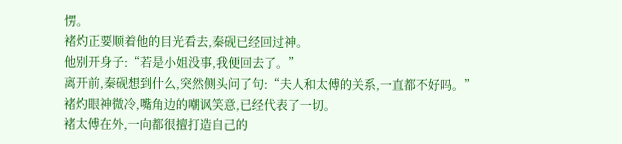愣。
褚灼正要顺着他的目光看去,秦砚已经回过神。
他别开身子:“若是小姐没事,我便回去了。”
离开前,秦砚想到什么,突然侧头问了句:“夫人和太傅的关系,一直都不好吗。”
褚灼眼神微冷,嘴角边的嘲讽笑意,已经代表了一切。
褚太傅在外,一向都很擅打造自己的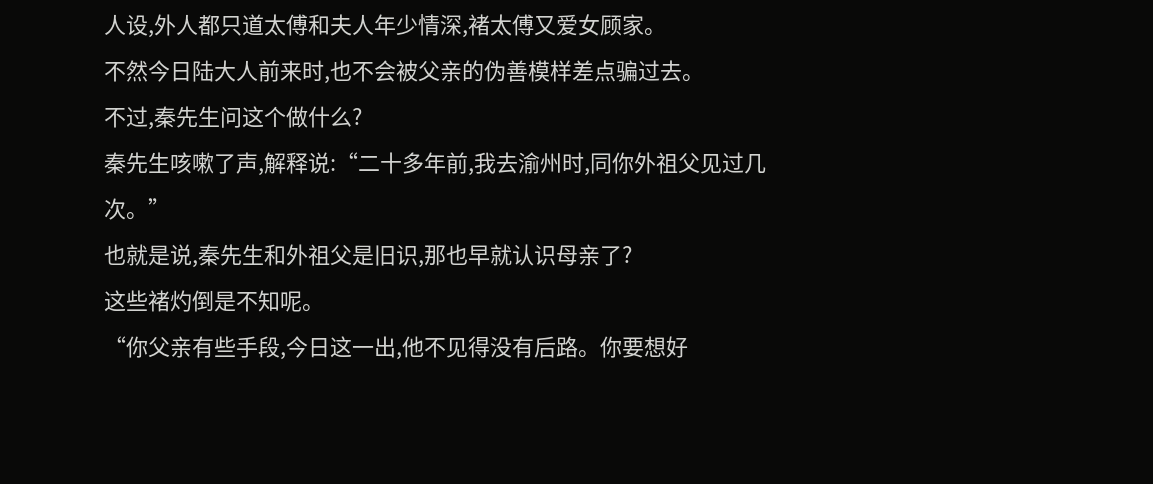人设,外人都只道太傅和夫人年少情深,褚太傅又爱女顾家。
不然今日陆大人前来时,也不会被父亲的伪善模样差点骗过去。
不过,秦先生问这个做什么?
秦先生咳嗽了声,解释说:“二十多年前,我去渝州时,同你外祖父见过几次。”
也就是说,秦先生和外祖父是旧识,那也早就认识母亲了?
这些褚灼倒是不知呢。
“你父亲有些手段,今日这一出,他不见得没有后路。你要想好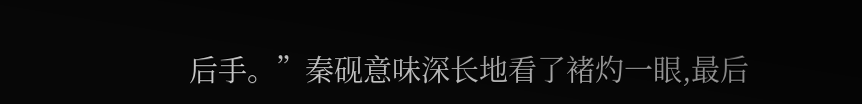后手。”秦砚意味深长地看了褚灼一眼,最后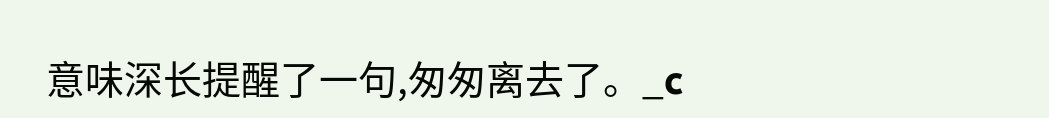意味深长提醒了一句,匆匆离去了。_c